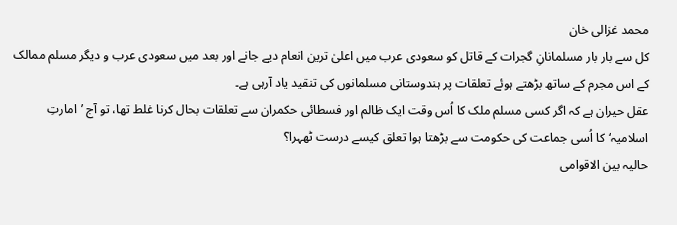محمد غزالی خان
کل سے بار بار مسلمانانِ گجرات کے قاتل کو سعودی عرب میں اعلیٰ ترین انعام دیے جانے اور بعد میں سعودی عرب و دیگر مسلم ممالک کے اس مجرم کے ساتھ بڑھتے ہوئے تعلقات پر ہندوستانی مسلمانوں کی تنقید یاد آرہی ہے۔
عقل حیران ہے کہ اگر کسی مسلم ملک کا اُس وقت ایک ظالم اور فسطائی حکمران سے تعلقات بحال کرنا غلط تھا، تو آج ’امارتِ اسلامیہ‘کا اُسی جماعت کی حکومت سے بڑھتا ہوا تعلق کیسے درست ٹھہرا؟
حالیہ بین الاقوامی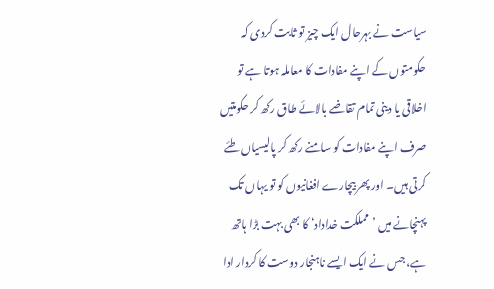سیاست نے بہرحال ایک چیز تو ثابت کردی کہ حکومتوں کے اپنے مفادات کا معاملہ ہوتا ہے تو اخلاقی یا دینی تمام تقاضے بالائے طاق رکھ کر حکومتیں صرف اپنے مفادات کو سامنے رکھ کر پالیسیاں طئے کرتی ہیں۔ اور پھر بیچارے افغانیوں کو تو یہاں تک پہنچانے میں ’مملکت خداداد‘ کا بھی بہت بڑا ہاتھ ہے، جس نے ایک ایسے ناہنجار دوست کا کردار ادا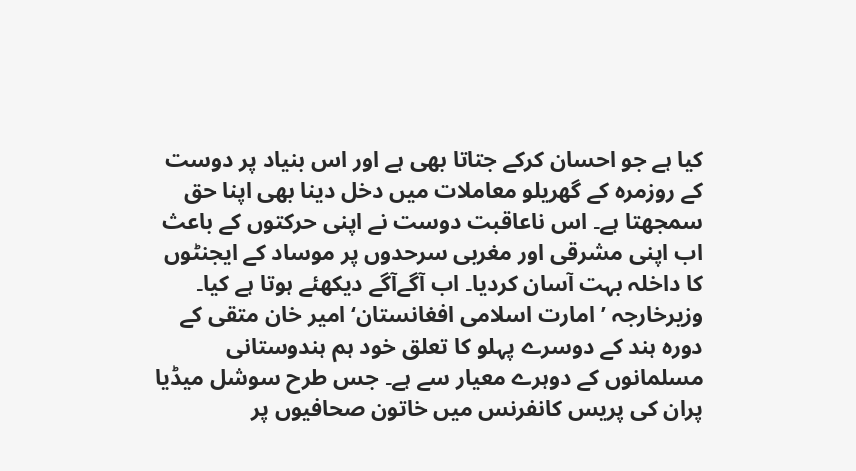کیا ہے جو احسان کرکے جتاتا بھی ہے اور اس بنیاد پر دوست کے روزمرہ کے گھریلو معاملات میں دخل دینا بھی اپنا حق سمجھتا ہے۔ اس ناعاقبت دوست نے اپنی حرکتوں کے باعث اب اپنی مشرقی اور مغربی سرحدوں پر موساد کے ایجنٹوں کا داخلہ بہت آسان کردیا۔ اب آگےآگے دیکھئے ہوتا ہے کیا۔
وزیرخارجہ ’ امارت اسلامی افغانستان‘ امیر خان متقی کے دورہ ہند کے دوسرے پہلو کا تعلق خود ہم ہندوستانی مسلمانوں کے دوہرے معیار سے ہے۔ جس طرح سوشل میڈیا پران کی پریس کانفرنس میں خاتون صحافیوں پر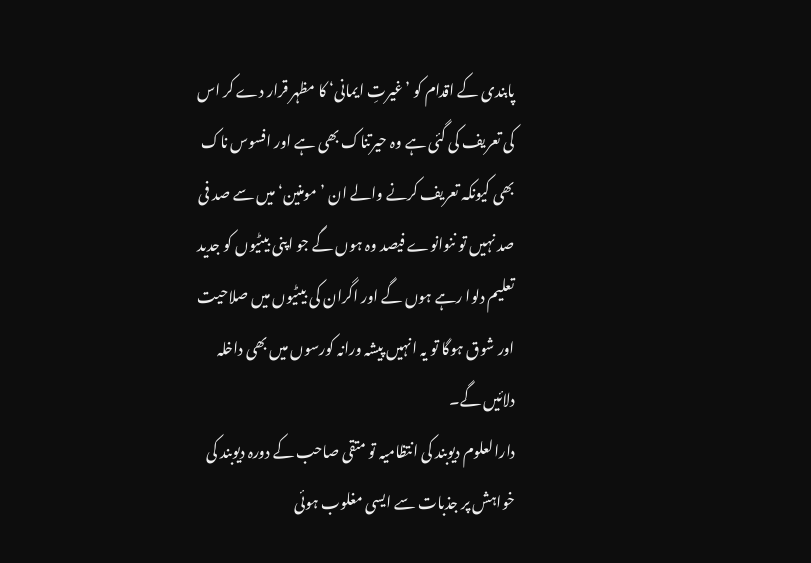پابندی کے اقدام کو ’غیرتِ ایمانی‘ کا مظہر قرار دے کر اس کی تعریف کی گئی ہے وہ حیرتناک بھی ہے اور افسوس ناک بھی کیونکہ تعریف کرنے والے ان ’مومنین‘ میں سے صد فی صد نہیں تو ننوانوے فیصد وہ ہوں گے جو اپنی بیٹیوں کو جدید تعلیم دلوا رہے ہوں گے اور اگران کی بیٹیوں میں صلاحیت اور شوق ہوگا تو یہ انہیں پیشہ ورانہ کورسوں میں بھی داخلہ دلائیں گے۔
دارالعلوم دیوبند کی انتظامیہ تو متقی صاحب کے دورہ دیوبند کی خواہش پر جذبات سے ایسی مغلوب ہوئی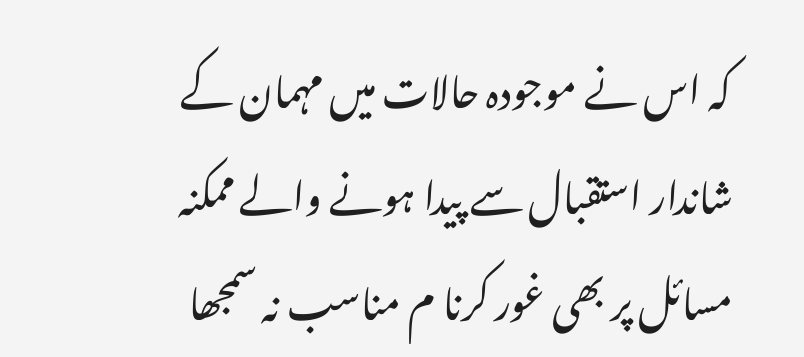کہ اس نے موجودہ حالات میں مہمان کے شاندار استقبال سے پیدا ہونے والے ممکنہ مسائل پر بھی غور کرنا م مناسب نہ سمجھا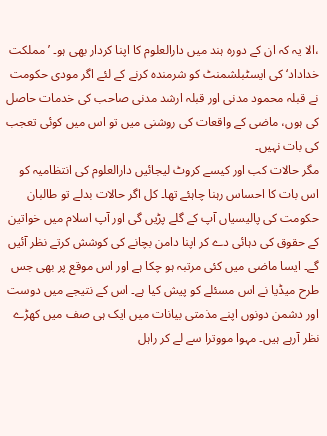،الا یہ کہ ان کے دورہ ہند میں دارالعلوم کا اپنا کردار بھی ہو۔ ’مملکت خداداد‘ کی ایسٹبلشمنٹ کو شرمندہ کرنے کے لئے اگر مودی حکومت نے قبلہ محمود مدنی اور قبلہ ارشد مدنی صاحب کی خدمات حاصل کی ہوں، ماضی کے واقعات کی روشنی میں تو اس میں کوئی تعجب کی بات نہیں۔
مگر حالات کب اور کیسے کروٹ لیجائیں دارالعلوم کی انتظامیہ کو اس بات کا احساس رہنا چاہئے تھا۔ کل اگر حالات بدلے تو طالبان حکومت کی پالیسیاں آپ کے گلے پڑیں گی اور آپ اسلام میں خواتین کے حقوق کی دہائی دے کر اپنا دامن بچانے کی کوشش کرتے نظر آئیں گے۔ ایسا ماضی میں کئی مرتبہ ہو چکا ہے اور اس موقع پر بھی جس طرح میڈیا نے اس مسئلے کو پیش کیا ہے۔ اس کے نتیجے میں دوست اور دشمن دونوں اپنے مذمتی بیانات میں ایک ہی صف میں کھڑے نظر آرہے ہیں۔ مہوا مووترا سے لے کر راہل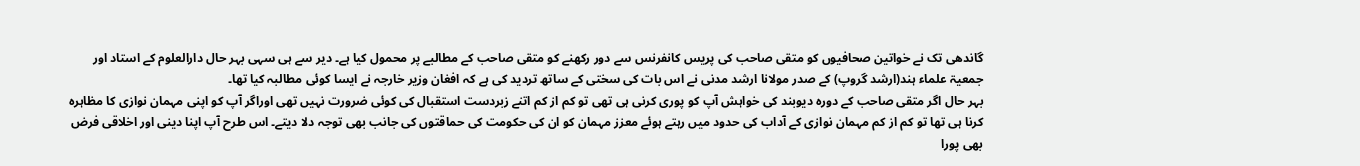گاندھی تک نے خواتین صحافیوں کو متقی صاحب کی پریس کانفرنس سے دور رکھنے کو متقی صاحب کے مطالبے پر محمول کیا ہے۔ دیر سے ہی سہی بہر حال دارالعلوم کے استاد اور جمعیۃ علماء ہند(ارشد گروپ) کے صدر مولانا ارشد مدنی نے اس بات کی سختی کے ساتھ تردید کی ہے کہ افغان وزیر خارجہ نے ایسا کوئی مطالبہ کیا تھا۔
بہر حال اگر متقی صاحب کے دورہ دیوبند کی خواہش آپ کو پوری کرنی ہی تھی تو کم از کم اتنے زبردست استقبال کی کوئی ضرورت نہیں تھی اوراگر آپ کو اپنی مہمان نوازی کا مظاہرہ کرنا ہی تھا تو کم از کم مہمان نوازی کے آداب کی حدود میں رہتے ہوئے معزز مہمان کو ان کی حکومت کی حماقتوں کی جانب بھی توجہ دلا دیتے۔ اس طرح آپ اپنا دینی اور اخلاقی فرض بھی پورا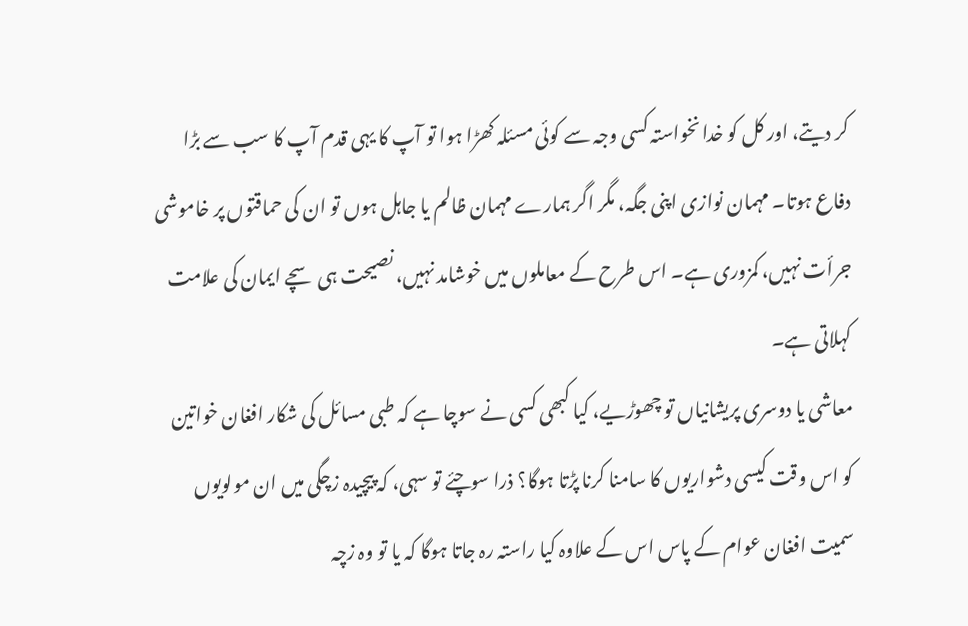کر دیتے، اور کل کو خدا نخواستہ کسی وجہ سے کوئی مسئلہ کھڑا ہوا تو آپ کا یہی قدم آپ کا سب سے بڑا دفاع ہوتا۔ مہمان نوازی اپنی جگہ، مگر اگر ہمارے مہمان ظالم یا جاہل ہوں تو ان کی حماقتوں پر خاموشی جرأت نہیں، کمزوری ہے۔ اس طرح کے معاملوں میں خوشامد نہیں، نصیحت ہی سچے ایمان کی علامت کہلاتی ہے۔
معاشی یا دوسری پریشانیاں تو چھوڑیے، کیا کبھی کسی نے سوچا ہے کہ طبی مسائل کی شکار افغان خواتین کو اس وقت کیسی دشواریوں کا سامنا کرنا پڑتا ہوگا؟ ذرا سوچئے تو سہی، کہ پیچیدہ زچگی میں ان مولویوں سمیت افغان عوام کے پاس اس کے علاوہ کیا راستہ رہ جاتا ہوگا کہ یا تو وہ زچہ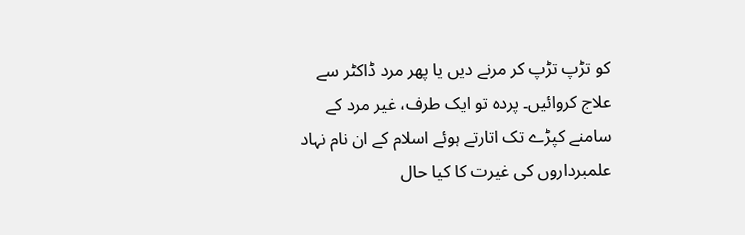کو تڑپ تڑپ کر مرنے دیں یا پھر مرد ڈاکٹر سے علاج کروائیں۔ پردہ تو ایک طرف، غیر مرد کے سامنے کپڑے تک اتارتے ہوئے اسلام کے ان نام نہاد علمبرداروں کی غیرت کا کیا حال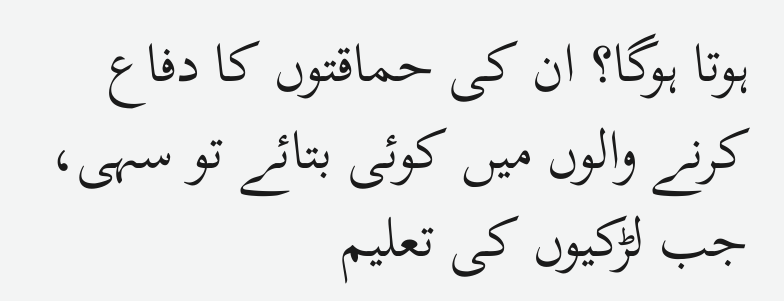ہوتا ہوگا؟ ان کی حماقتوں کا دفاع کرنے والوں میں کوئی بتائے تو سہی، جب لڑکیوں کی تعلیم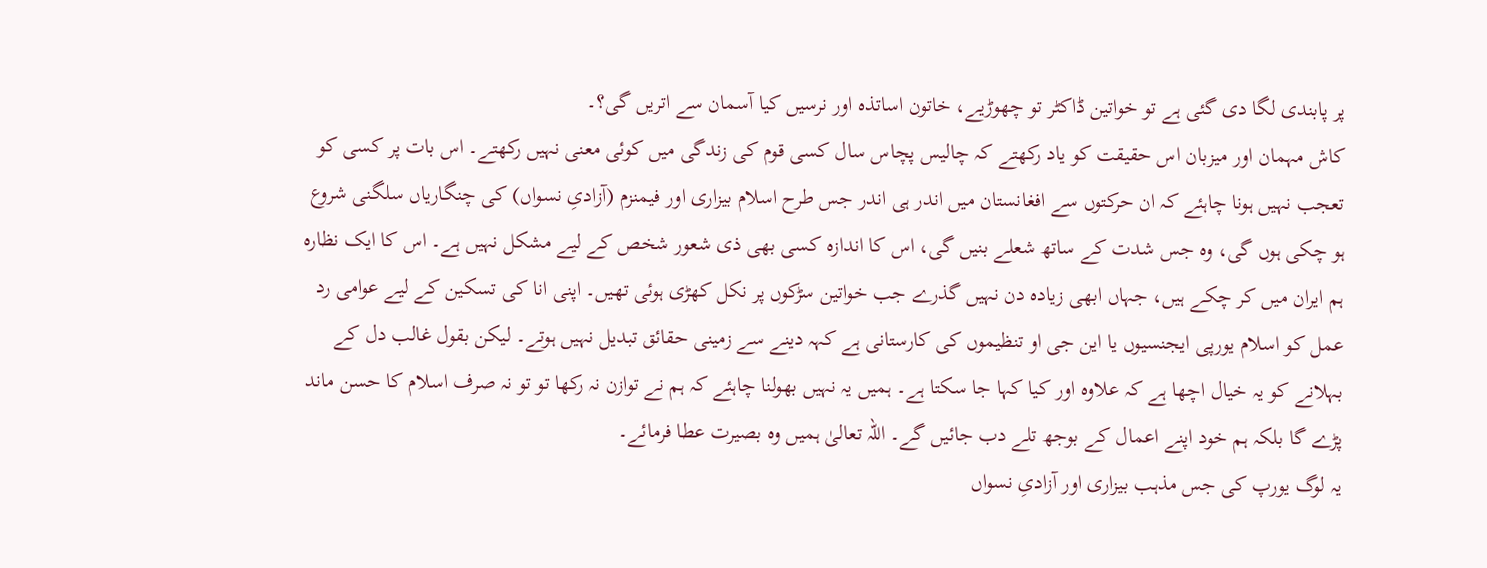پر پابندی لگا دی گئی ہے تو خواتین ڈاکٹر تو چھوڑیے، خاتون اساتذہ اور نرسیں کیا آسمان سے اتریں گی؟۔
کاش مہمان اور میزبان اس حقیقت کو یاد رکھتے کہ چالیس پچاس سال کسی قوم کی زندگی میں کوئی معنی نہیں رکھتے۔ اس بات پر کسی کو تعجب نہیں ہونا چاہئے کہ ان حرکتوں سے افغانستان میں اندر ہی اندر جس طرح اسلام بیزاری اور فیمنزم (آزادیِ نسواں) کی چنگاریاں سلگنی شروع ہو چکی ہوں گی، وہ جس شدت کے ساتھ شعلے بنیں گی، اس کا اندازہ کسی بھی ذی شعور شخص کے لیے مشکل نہیں ہے۔ اس کا ایک نظارہ ہم ایران میں کر چکے ہیں، جہاں ابھی زیادہ دن نہیں گذرے جب خواتین سڑکوں پر نکل کھڑی ہوئی تھیں۔ اپنی انا کی تسکین کے لیے عوامی رد عمل کو اسلام یورپی ایجنسیوں یا این جی او تنظیموں کی کارستانی ہے کہہ دینے سے زمینی حقائق تبدیل نہیں ہوتے۔ لیکن بقول غالب دل کے بہلانے کو یہ خیال اچھا ہے کہ علاوہ اور کیا کہا جا سکتا ہے۔ ہمیں یہ نہیں بھولنا چاہئے کہ ہم نے توازن نہ رکھا تو تو نہ صرف اسلام کا حسن ماند پڑے گا بلکہ ہم خود اپنے اعمال کے بوجھ تلے دب جائیں گے۔ اللہ تعالیٰ ہمیں وہ بصیرت عطا فرمائے۔
یہ لوگ یورپ کی جس مذہب بیزاری اور آزادیِ نسواں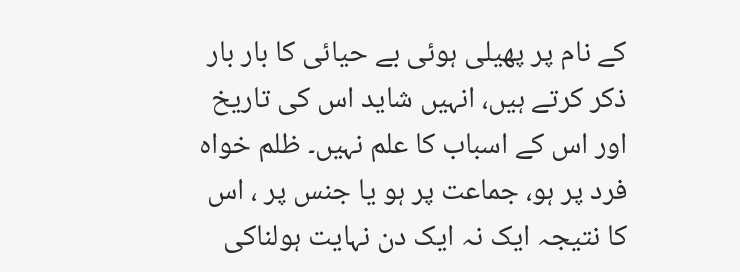کے نام پر پھیلی ہوئی بے حیائی کا بار بار ذکر کرتے ہیں، انہیں شاید اس کی تاریخ اور اس کے اسباب کا علم نہیں۔ ظلم خواہ فرد پر ہو، جماعت پر ہو یا جنس پر ، اس کا نتیجہ ایک نہ ایک دن نہایت ہولناکی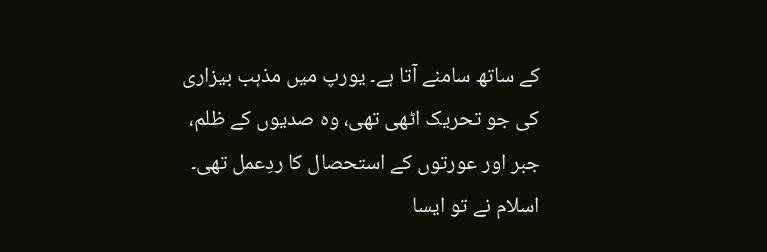کے ساتھ سامنے آتا ہے۔ یورپ میں مذہب بیزاری کی جو تحریک اٹھی تھی، وہ صدیوں کے ظلم، جبر اور عورتوں کے استحصال کا ردِعمل تھی۔ اسلام نے تو ایسا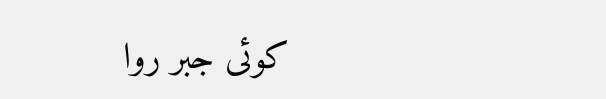کوئی جبر روا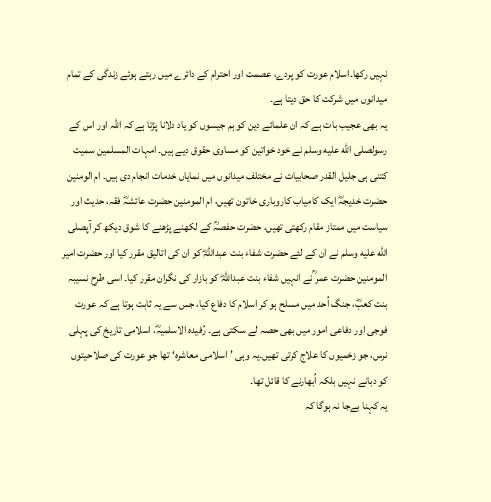نہیں رکھا۔اسلام عورت کو پردے، عصمت اور احترام کے دائرے میں رہتے ہوئے زندگی کے تمام میدانوں میں شرکت کا حق دیتا ہے۔
یہ بھی عجیب بات ہے کہ ان علمائے دین کو ہم جیسوں کو یاد دلانا پڑتا ہے کہ اللہ اور اس کے رسولصلى الله عليه وسلم نے خود خواتین کو مساوی حقوق دیے ہیں۔ امہات المسلمین سمیت کتنی ہی جلیل القدر صحابیات نے مختلف میدانوں میں نمایاں خدمات انجام دی ہیں۔ ام الومنین حضرت خدیجہؓ ایک کامیاب کاروباری خاتون تھیں، ام المومنین حضرت عائشہؓ فقہ، حدیث اور سیاست میں ممتاز مقام رکھتی تھیں، حضرت حفصہؒ کے لکھنے پڑھنے کا شوق دیکھ کر آپصلى الله عليه وسلم نے ان کے لئے حضرت شفاء بنت عبداللہؓ کو ان کی اتالیق مقرر کیا اور حضرت امیر المومنین حضرت عمر ؒنے انہیں شفاء بنت عبداللہؓ کو بازار کی نگران مقرر کیا۔ اسی طرح نسیبہ بنت کعبؓ، جنگ اُحد میں مسلح ہو کر اسلام کا دفاع کیا، جس سے یہ ثابت ہوتا ہے کہ عورت فوجی اور دفاعی امور میں بھی حصہ لے سکتی ہے۔ رُفیدہ الاسلمیہؓ، اسلامی تاریخ کی پہلی نرس، جو زخمیوں کا علاج کرتی تھیں۔یہ وہی ’اسلامی معاشرہ‘ تھا جو عورت کی صلاحیتوں کو دبانے نہیں بلکہ اُبھارنے کا قائل تھا۔
یہ کہنا بےجا نہ ہوگا کہ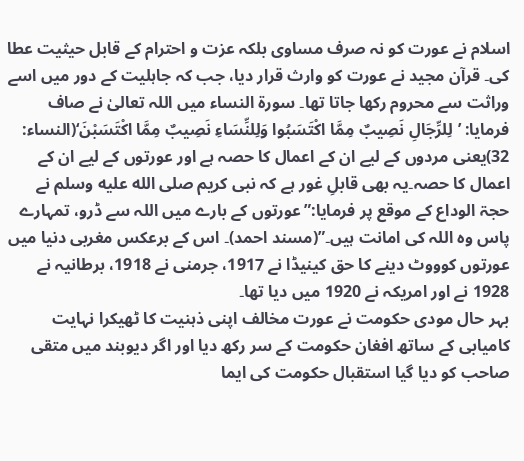اسلام نے عورت کو نہ صرف مساوی بلکہ عزت و احترام کے قابل حیثیت عطا کی۔ قرآن مجید نے عورت کو وارث قرار دیا، جب کہ جاہلیت کے دور میں اسے وراثت سے محروم رکھا جاتا تھا۔ سورۃ النساء میں اللہ تعالیٰ نے صاف فرمایا: ’لِلرِّجَالِ نَصِيبٌ مِمَّا اكْتَسَبُوا وَلِلنِّسَاءِ نَصِيبٌ مِمَّا اكْتَسَبْنَ‘(النساء: 32)یعنی مردوں کے لیے ان کے اعمال کا حصہ ہے اور عورتوں کے لیے ان کے اعمال کا حصہ۔یہ بھی قابلِ غور ہے کہ نبی کریم صلى الله عليه وسلم نے حجۃ الوداع کے موقع پر فرمایا:”عورتوں کے بارے میں اللہ سے ڈرو، تمہارے پاس وہ اللہ کی امانت ہیں۔”(مسند احمد)۔ اس کے برعکس مغربی دنیا میں عورتوں کوووٹ دینے کا حق کینیڈا نے 1917، جرمنی نے 1918، برطانیہ نے 1928 نے اور امریکہ نے 1920 میں دیا تھا۔
بہر حال مودی حکومت نے عورت مخالف اپنی ذہنیت کا ٹھیکرا نہایت کامیابی کے ساتھ افغان حکومت کے سر رکھ دیا اور اگر دیوبند میں متقی صاحب کو دیا گیا استقبال حکومت کی ایما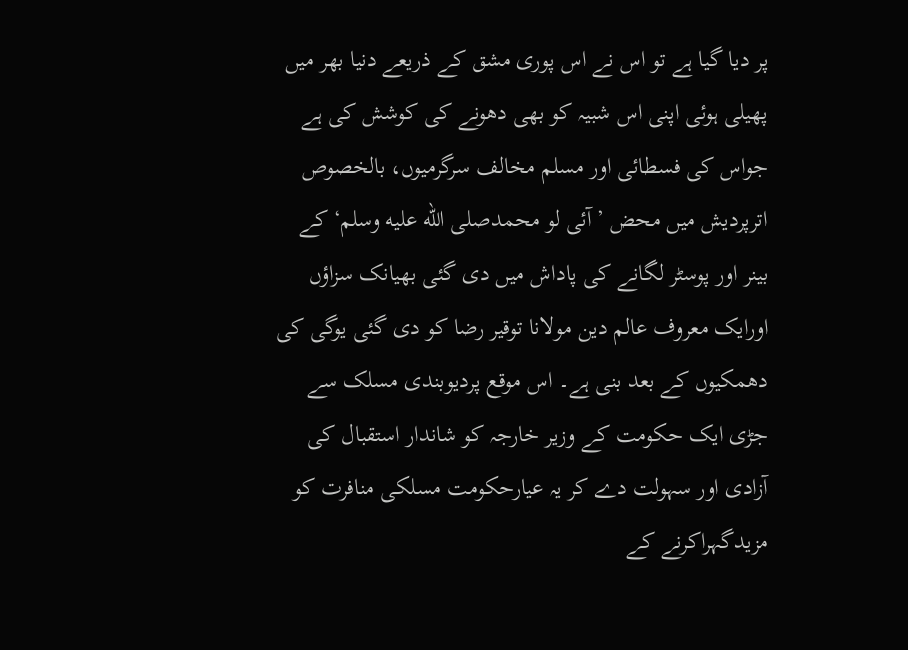پر دیا گیا ہے تو اس نے اس پوری مشق کے ذریعے دنیا بھر میں پھیلی ہوئی اپنی اس شبیہ کو بھی دھونے کی کوشش کی ہے جواس کی فسطائی اور مسلم مخالف سرگرمیوں، بالخصوص اترپردیش میں محض ’آئی لو محمدصلى الله عليه وسلم‘ کے بینر اور پوسٹر لگانے کی پاداش میں دی گئی بھیانک سزاؤں اورایک معروف عالم دین مولانا توقیر رضا کو دی گئی یوگی کی دھمکیوں کے بعد بنی ہے۔ اس موقع پردیوبندی مسلک سے جڑی ایک حکومت کے وزیر خارجہ کو شاندار استقبال کی آزادی اور سہولت دے کر یہ عیارحکومت مسلکی منافرت کو مزیدگہراکرنے کے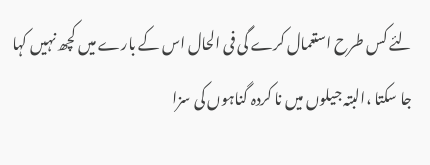لئے کس طرح استعمال کرے گی فی الحال اس کے بارے میں کچھ نہیں کہا جا سکتا ،البتہ جیلوں میں نا کردہ گناہوں کی سزا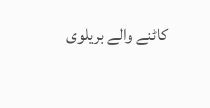کاٹنے والے بریلوی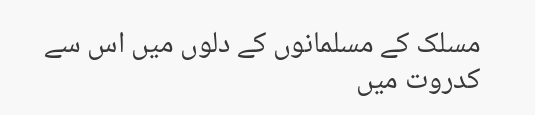مسلک کے مسلمانوں کے دلوں میں اس سے کدروت میں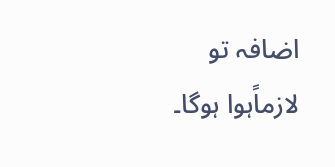اضافہ تو لازماًہوا ہوگا۔